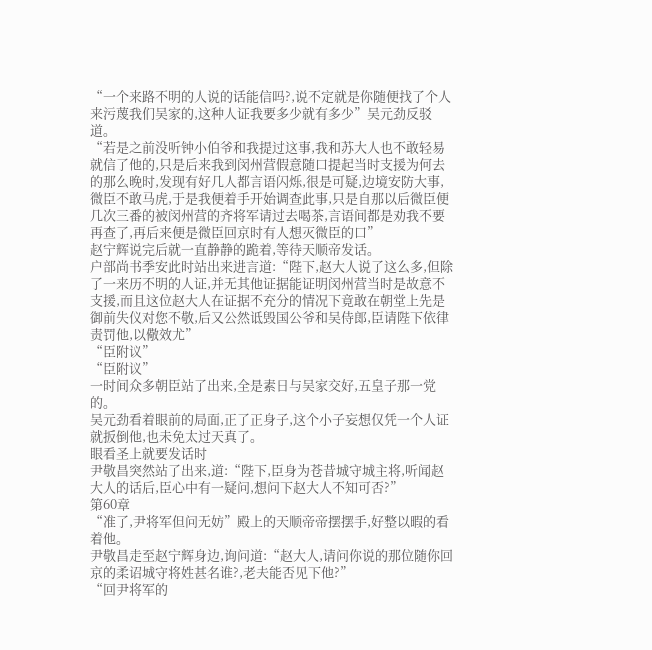“一个来路不明的人说的话能信吗?,说不定就是你随便找了个人来污蔑我们吴家的,这种人证我要多少就有多少”吴元劲反驳道。
“若是之前没听钟小伯爷和我提过这事,我和苏大人也不敢轻易就信了他的,只是后来我到闵州营假意随口提起当时支援为何去的那么晚时,发现有好几人都言语闪烁,很是可疑,边境安防大事,微臣不敢马虎,于是我便着手开始调查此事,只是自那以后微臣便几次三番的被闵州营的齐将军请过去喝茶,言语间都是劝我不要再查了,再后来便是微臣回京时有人想灭微臣的口”
赵宁辉说完后就一直静静的跪着,等待天顺帝发话。
户部尚书季安此时站出来进言道:“陛下,赵大人说了这么多,但除了一来历不明的人证,并无其他证据能证明闵州营当时是故意不支援,而且这位赵大人在证据不充分的情况下竟敢在朝堂上先是御前失仪对您不敬,后又公然诋毁国公爷和吴侍郎,臣请陛下依律责罚他,以儆效尤”
“臣附议”
“臣附议”
一时间众多朝臣站了出来,全是素日与吴家交好,五皇子那一党的。
吴元劲看着眼前的局面,正了正身子,这个小子妄想仅凭一个人证就扳倒他,也未免太过天真了。
眼看圣上就要发话时
尹敬昌突然站了出来,道:“陛下,臣身为苍昔城守城主将,听闻赵大人的话后,臣心中有一疑问,想问下赵大人不知可否?”
第60章
“准了,尹将军但问无妨”殿上的天顺帝帝摆摆手,好整以暇的看着他。
尹敬昌走至赵宁辉身边,询问道:“赵大人,请问你说的那位随你回京的柔诏城守将姓甚名谁?,老夫能否见下他?”
“回尹将军的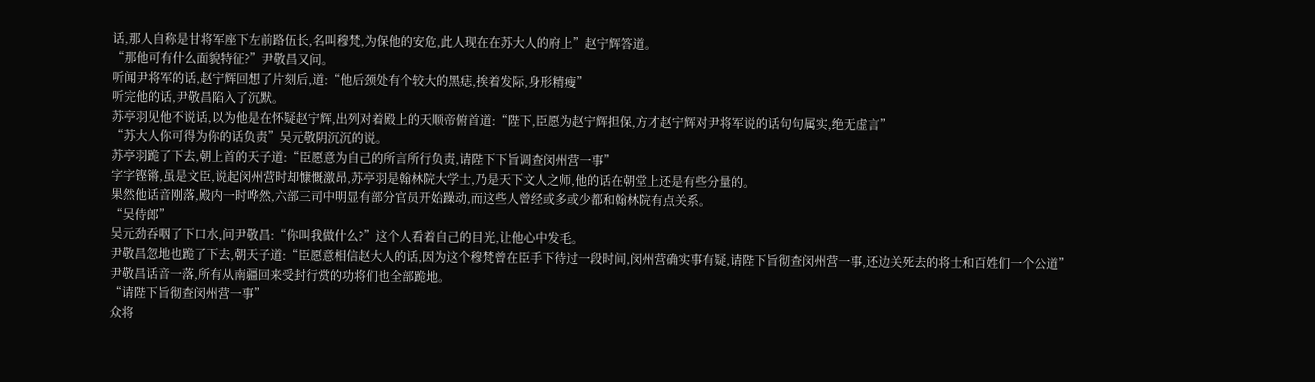话,那人自称是甘将军座下左前路伍长,名叫穆梵,为保他的安危,此人现在在苏大人的府上”赵宁辉答道。
“那他可有什么面貌特征?”尹敬昌又问。
听闻尹将军的话,赵宁辉回想了片刻后,道:“他后颈处有个较大的黑痣,挨着发际,身形精瘦”
听完他的话,尹敬昌陷入了沉默。
苏亭羽见他不说话,以为他是在怀疑赵宁辉,出列对着殿上的天顺帝俯首道:“陛下,臣愿为赵宁辉担保,方才赵宁辉对尹将军说的话句句属实,绝无虚言”
“苏大人你可得为你的话负责”吴元敬阴沉沉的说。
苏亭羽跪了下去,朝上首的天子道:“臣愿意为自己的所言所行负责,请陛下下旨调查闵州营一事”
字字铿锵,虽是文臣,说起闵州营时却慷慨激昂,苏亭羽是翰林院大学士,乃是天下文人之师,他的话在朝堂上还是有些分量的。
果然他话音刚落,殿内一时哗然,六部三司中明显有部分官员开始躁动,而这些人曾经或多或少都和翰林院有点关系。
“吴侍郎”
吴元劲吞咽了下口水,问尹敬昌:“你叫我做什么?”这个人看着自己的目光,让他心中发毛。
尹敬昌忽地也跪了下去,朝天子道:“臣愿意相信赵大人的话,因为这个穆梵曾在臣手下待过一段时间,闵州营确实事有疑,请陛下旨彻查闵州营一事,还边关死去的将士和百姓们一个公道”
尹敬昌话音一落,所有从南疆回来受封行赏的功将们也全部跪地。
“请陛下旨彻查闵州营一事”
众将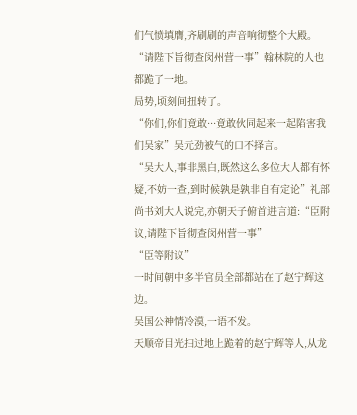们气愤填膺,齐刷刷的声音响彻整个大殿。
“请陛下旨彻查闵州营一事”翰林院的人也都跪了一地。
局势,顷刻间扭转了。
“你们,你们竟敢···竟敢伙同起来一起陷害我们吴家”吴元劲被气的口不择言。
“吴大人,事非黑白,既然这么多位大人都有怀疑,不妨一查,到时候孰是孰非自有定论”礼部尚书刘大人说完,亦朝天子俯首进言道:“臣附议,请陛下旨彻查闵州营一事”
“臣等附议”
一时间朝中多半官员全部都站在了赵宁辉这边。
吴国公神情冷漠,一语不发。
天顺帝目光扫过地上跪着的赵宁辉等人,从龙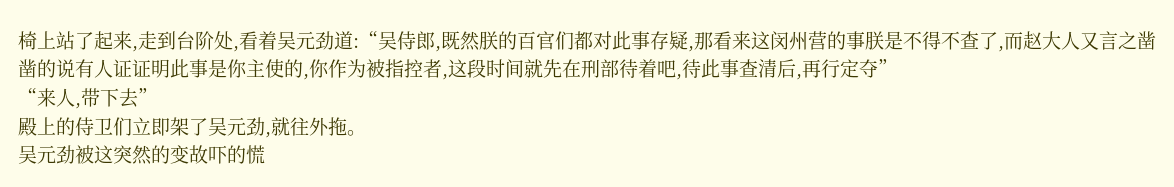椅上站了起来,走到台阶处,看着吴元劲道:“吴侍郎,既然朕的百官们都对此事存疑,那看来这闵州营的事朕是不得不查了,而赵大人又言之凿凿的说有人证证明此事是你主使的,你作为被指控者,这段时间就先在刑部待着吧,待此事查清后,再行定夺”
“来人,带下去”
殿上的侍卫们立即架了吴元劲,就往外拖。
吴元劲被这突然的变故吓的慌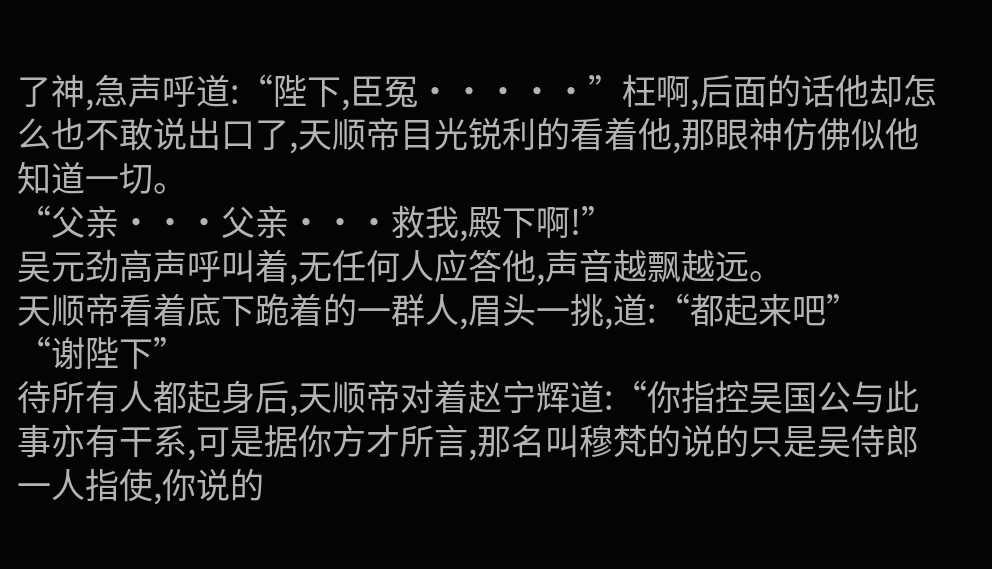了神,急声呼道:“陛下,臣冤·····”枉啊,后面的话他却怎么也不敢说出口了,天顺帝目光锐利的看着他,那眼神仿佛似他知道一切。
“父亲···父亲···救我,殿下啊!”
吴元劲高声呼叫着,无任何人应答他,声音越飘越远。
天顺帝看着底下跪着的一群人,眉头一挑,道:“都起来吧”
“谢陛下”
待所有人都起身后,天顺帝对着赵宁辉道:“你指控吴国公与此事亦有干系,可是据你方才所言,那名叫穆梵的说的只是吴侍郎一人指使,你说的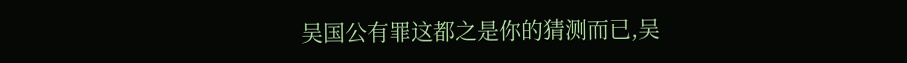吴国公有罪这都之是你的猜测而已,吴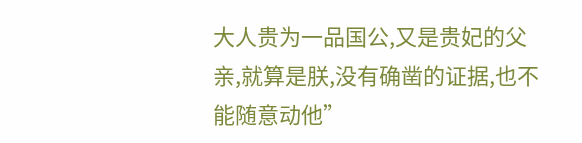大人贵为一品国公,又是贵妃的父亲,就算是朕,没有确凿的证据,也不能随意动他”